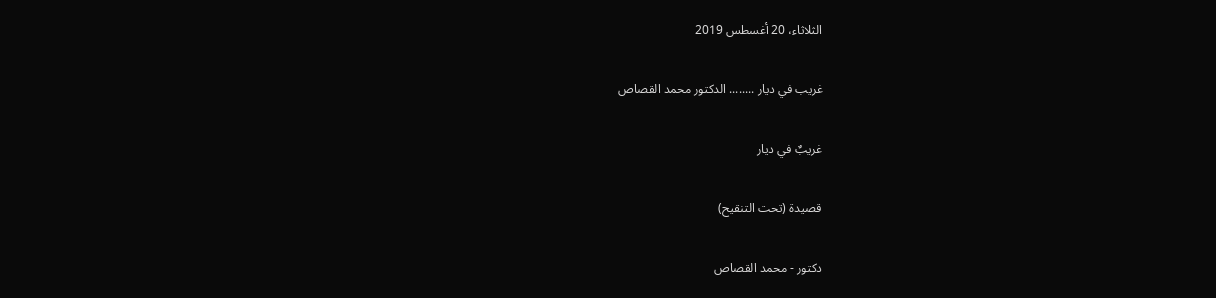الثلاثاء، 20 أغسطس 2019

غريب في ديار ........ الدكتور محمد القصاص

غريبٌ في ديار

قصيدة (تحت التنقيح)

دكتور - محمد القصاص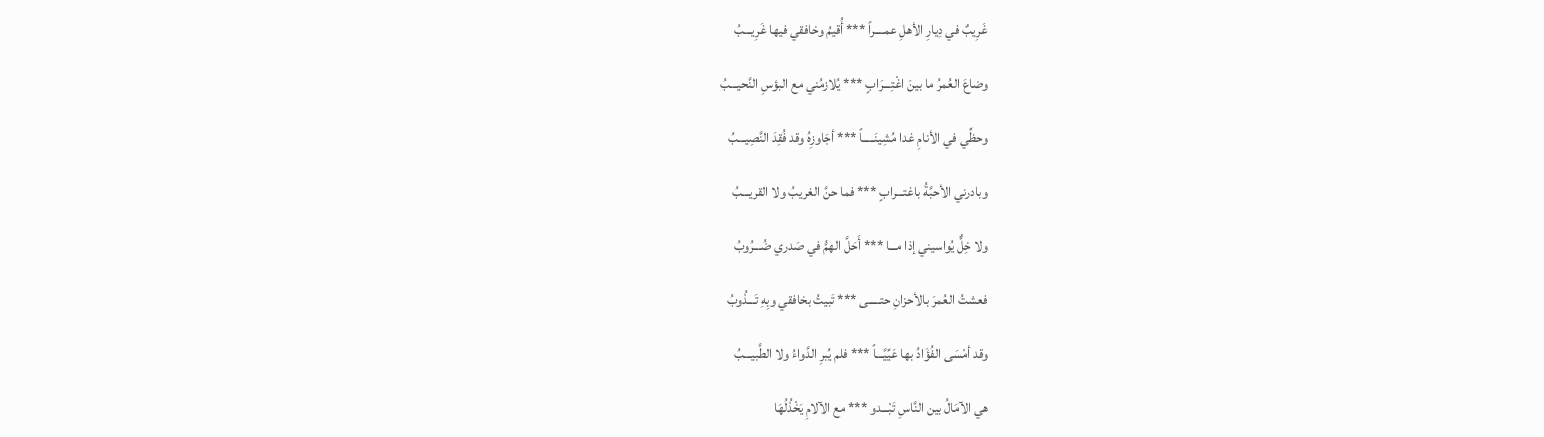غَرِيبٌ في دِيارِ الأهلِ عمــــراً *** أُقيمُ وخافقي فيها غَرِيـــبُ

وضاعَ العُمرُ ما بينَ اغْتِـــرَابٍ *** يُلازمُني مع البؤسِ النَّحيـــبُ

وحظِّي في الأنامِ غدا مُشِينَـــــاً *** أجَاوزِهُ وقد فُقِدَ النَّصِيـــبُ

وبادرني الأحبَّةُ باغتـــرابٍ *** فما حنَّ الغريبُ ولا القريـــبُ

ولا خِلٌّ يُواسيني إذا مـــا *** أَحَلَّ الهمُّ في صَدري ضُـــرُوبُ

فعشتُ العُمرَ بالأحزانِ حتـــــى *** تَبيتُ بخافقي وبِهِ تَـــذُوبُ

وقد أمْسَى الفُؤَادُ بها عَيِّيَّـــاً *** فلم يُبرِ الدَّواءُ ولا الطَّبيـــبُ

هي الآمَالُ بين النَّاسِ تَبْـــدو *** مع الآلامِ يَخْذُلُهَا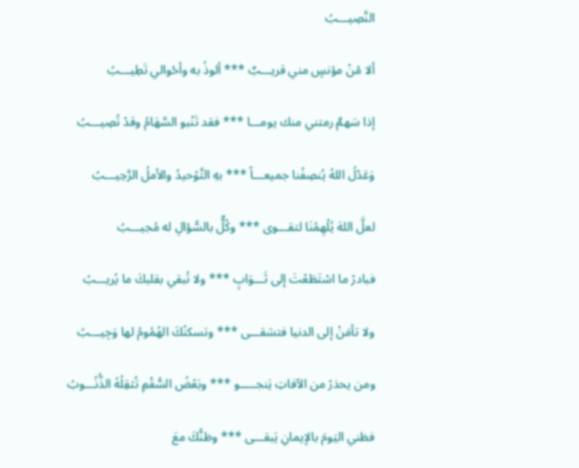النَّصِيـــبُ

ألا مْنْ مؤنسٍ مني قريـــبٌ *** ألوذُ به وأحْوالي تَطِيـــبُ

إذا سَهمٌ رمتني منك يومـــا *** فقد تَنْبو السَّهَامُ وقدْ تُصِيـــبُ

وَعَدْلُ اللهُ يُنصِفُنا جميعـــاً *** بهِ التَّوْحيدُ والأملُ الرَّحِيـــبُ

لعلَّ اللهَ يُلْهِمُنَا لتقـــوى *** وكُلٌّ بالسُّؤالِ له مُجيـــبُ

فبادرْ ما اسْتَطَعْتَ إلى ثَـــوَابٍ *** ولا تُبقي بقلبكَ ما يُريـــبُ

ولا تأمَنْ إلى الدنيا فتشقـــى *** وتسكنُكَ الهُمُومُ لها وَجِيـــبُ

ومن يحذرْ من الآفاتِ يَنجـــــو *** وبَعْضُ السُّقْمِ تُثقِلُهُ الذُّنُـــوبُ

فظني اليَومَ بالإيمانِ يَبقـــى *** وظنُّكَ معَ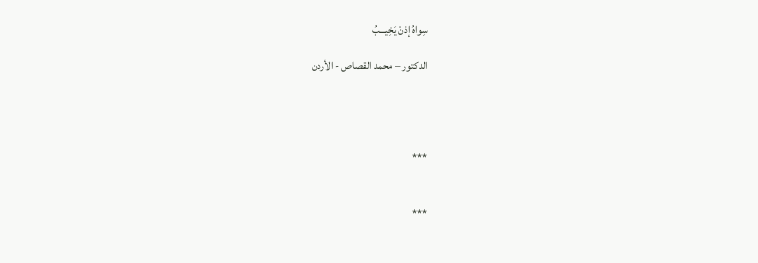سِواهُ إذنْ يَخِيـــبُ

الدكتور – محمد القصاص - الأردن




***


***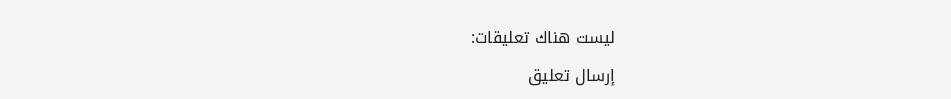ليست هناك تعليقات:

إرسال تعليق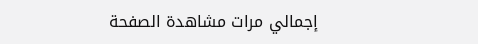إجمالي مرات مشاهدة الصفحة